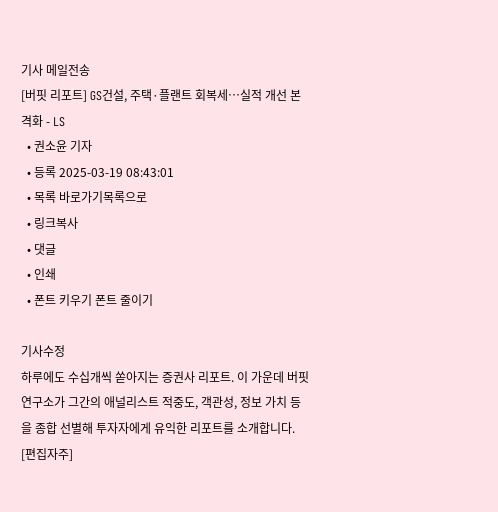기사 메일전송
[버핏 리포트] GS건설, 주택·플랜트 회복세…실적 개선 본격화 - LS
  • 권소윤 기자
  • 등록 2025-03-19 08:43:01
  • 목록 바로가기목록으로
  • 링크복사
  • 댓글
  • 인쇄
  • 폰트 키우기 폰트 줄이기

기사수정
하루에도 수십개씩 쏟아지는 증권사 리포트. 이 가운데 버핏연구소가 그간의 애널리스트 적중도, 객관성, 정보 가치 등을 종합 선별해 투자자에게 유익한 리포트를 소개합니다. [편집자주]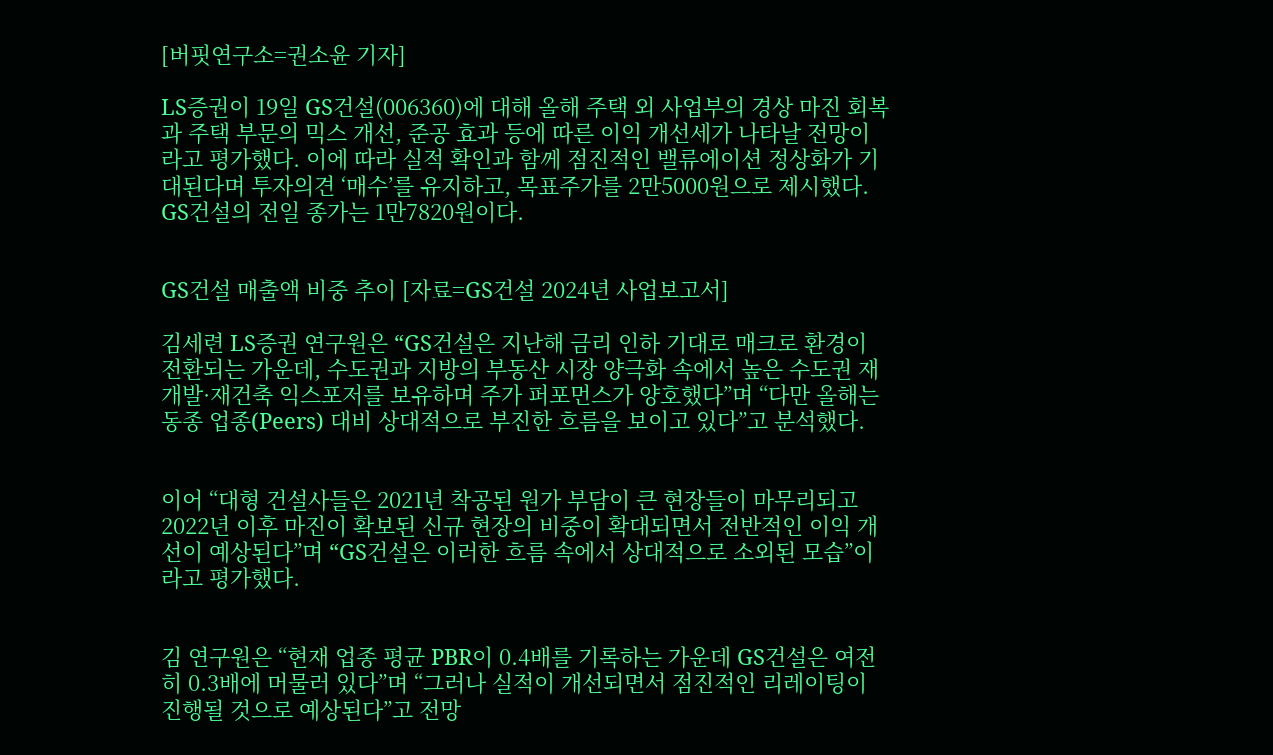[버핏연구소=권소윤 기자]

LS증권이 19일 GS건설(006360)에 대해 올해 주택 외 사업부의 경상 마진 회복과 주택 부문의 믹스 개선, 준공 효과 등에 따른 이익 개선세가 나타날 전망이라고 평가했다. 이에 따라 실적 확인과 함께 점진적인 밸류에이션 정상화가 기대된다며 투자의견 ‘매수’를 유지하고, 목표주가를 2만5000원으로 제시했다. GS건설의 전일 종가는 1만7820원이다.


GS건설 매출액 비중 추이 [자료=GS건설 2024년 사업보고서]

김세련 LS증권 연구원은 “GS건설은 지난해 금리 인하 기대로 매크로 환경이 전환되는 가운데, 수도권과 지방의 부동산 시장 양극화 속에서 높은 수도권 재개발·재건축 익스포저를 보유하며 주가 퍼포먼스가 양호했다”며 “다만 올해는 동종 업종(Peers) 대비 상대적으로 부진한 흐름을 보이고 있다”고 분석했다.


이어 “대형 건설사들은 2021년 착공된 원가 부담이 큰 현장들이 마무리되고 2022년 이후 마진이 확보된 신규 현장의 비중이 확대되면서 전반적인 이익 개선이 예상된다”며 “GS건설은 이러한 흐름 속에서 상대적으로 소외된 모습”이라고 평가했다.


김 연구원은 “현재 업종 평균 PBR이 0.4배를 기록하는 가운데 GS건설은 여전히 0.3배에 머물러 있다”며 “그러나 실적이 개선되면서 점진적인 리레이팅이 진행될 것으로 예상된다”고 전망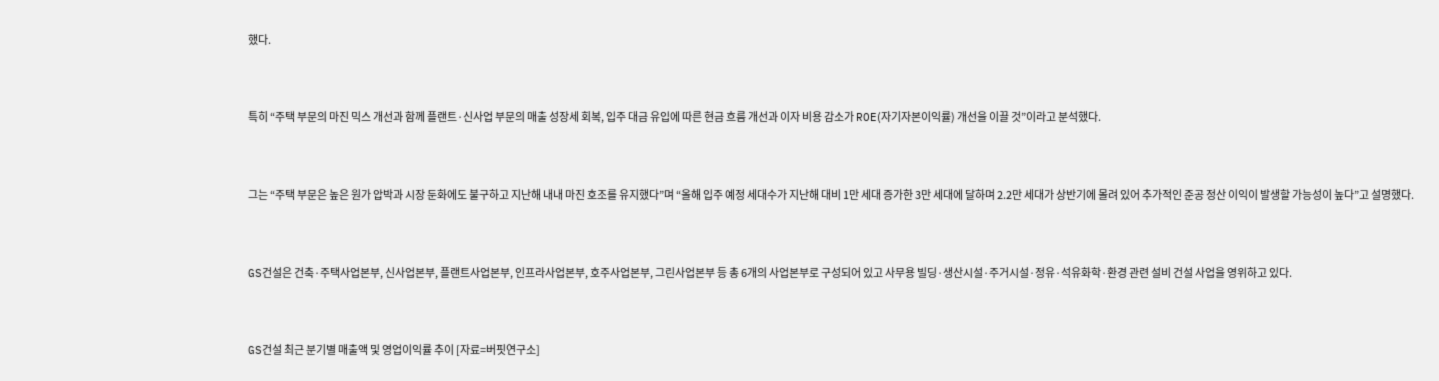했다.


특히 “주택 부문의 마진 믹스 개선과 함께 플랜트·신사업 부문의 매출 성장세 회복, 입주 대금 유입에 따른 현금 흐름 개선과 이자 비용 감소가 ROE(자기자본이익률) 개선을 이끌 것”이라고 분석했다.


그는 “주택 부문은 높은 원가 압박과 시장 둔화에도 불구하고 지난해 내내 마진 호조를 유지했다”며 “올해 입주 예정 세대수가 지난해 대비 1만 세대 증가한 3만 세대에 달하며 2.2만 세대가 상반기에 몰려 있어 추가적인 준공 정산 이익이 발생할 가능성이 높다”고 설명했다.


GS건설은 건축·주택사업본부, 신사업본부, 플랜트사업본부, 인프라사업본부, 호주사업본부, 그린사업본부 등 총 6개의 사업본부로 구성되어 있고 사무용 빌딩·생산시설·주거시설·정유·석유화학·환경 관련 설비 건설 사업을 영위하고 있다.


GS건설 최근 분기별 매출액 및 영업이익률 추이 [자료=버핏연구소]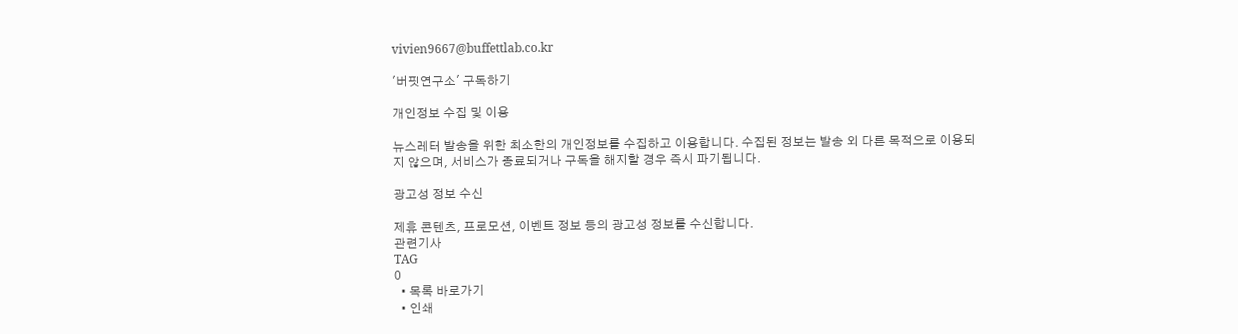vivien9667@buffettlab.co.kr

'버핏연구소' 구독하기

개인정보 수집 및 이용

뉴스레터 발송을 위한 최소한의 개인정보를 수집하고 이용합니다. 수집된 정보는 발송 외 다른 목적으로 이용되지 않으며, 서비스가 종료되거나 구독을 해지할 경우 즉시 파기됩니다.

광고성 정보 수신

제휴 콘텐츠, 프로모션, 이벤트 정보 등의 광고성 정보를 수신합니다.
관련기사
TAG
0
  • 목록 바로가기
  • 인쇄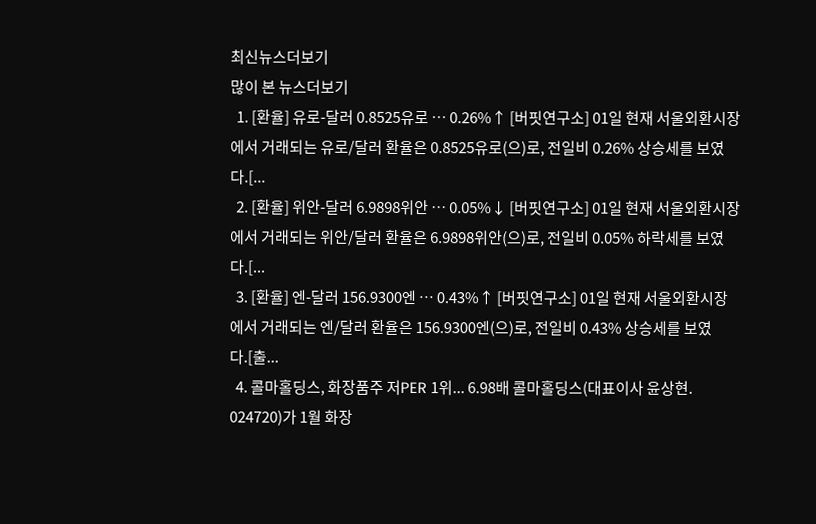최신뉴스더보기
많이 본 뉴스더보기
  1. [환율] 유로-달러 0.8525유로 … 0.26%↑ [버핏연구소] 01일 현재 서울외환시장에서 거래되는 유로/달러 환율은 0.8525유로(으)로, 전일비 0.26% 상승세를 보였다.[...
  2. [환율] 위안-달러 6.9898위안 … 0.05%↓ [버핏연구소] 01일 현재 서울외환시장에서 거래되는 위안/달러 환율은 6.9898위안(으)로, 전일비 0.05% 하락세를 보였다.[...
  3. [환율] 엔-달러 156.9300엔 … 0.43%↑ [버핏연구소] 01일 현재 서울외환시장에서 거래되는 엔/달러 환율은 156.9300엔(으)로, 전일비 0.43% 상승세를 보였다.[출...
  4. 콜마홀딩스, 화장품주 저PER 1위... 6.98배 콜마홀딩스(대표이사 윤상현. 024720)가 1월 화장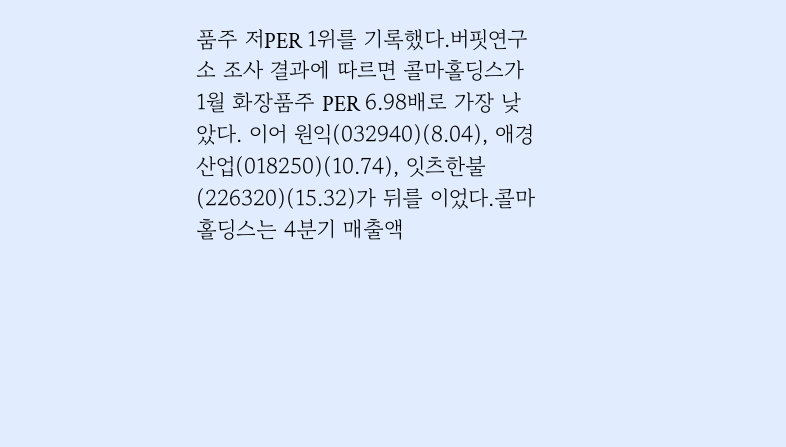품주 저PER 1위를 기록했다.버핏연구소 조사 결과에 따르면 콜마홀딩스가 1월 화장품주 PER 6.98배로 가장 낮았다. 이어 원익(032940)(8.04), 애경산업(018250)(10.74), 잇츠한불(226320)(15.32)가 뒤를 이었다.콜마홀딩스는 4분기 매출액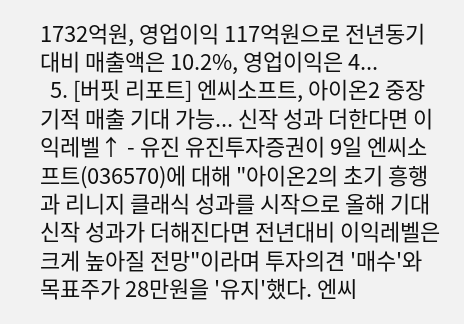1732억원, 영업이익 117억원으로 전년동기대비 매출액은 10.2%, 영업이익은 4...
  5. [버핏 리포트] 엔씨소프트, 아이온2 중장기적 매출 기대 가능... 신작 성과 더한다면 이익레벨↑ - 유진 유진투자증권이 9일 엔씨소프트(036570)에 대해 "아이온2의 초기 흥행과 리니지 클래식 성과를 시작으로 올해 기대 신작 성과가 더해진다면 전년대비 이익레벨은 크게 높아질 전망"이라며 투자의견 '매수'와 목표주가 28만원을 '유지'했다. 엔씨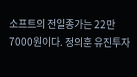소프트의 전일종가는 22만7000원이다. 정의훈 유진투자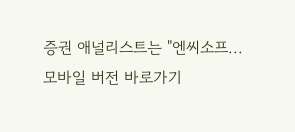증권 애널리스트는 "엔씨소프...
모바일 버전 바로가기